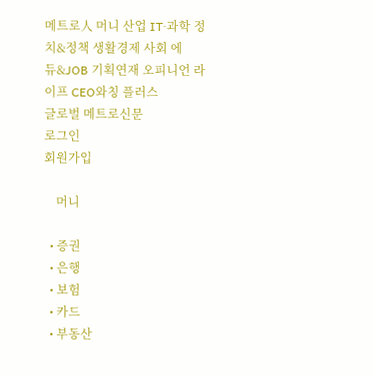메트로人 머니 산업 IT·과학 정치&정책 생활경제 사회 에듀&JOB 기획연재 오피니언 라이프 CEO와칭 플러스
글로벌 메트로신문
로그인
회원가입

    머니

  • 증권
  • 은행
  • 보험
  • 카드
  • 부동산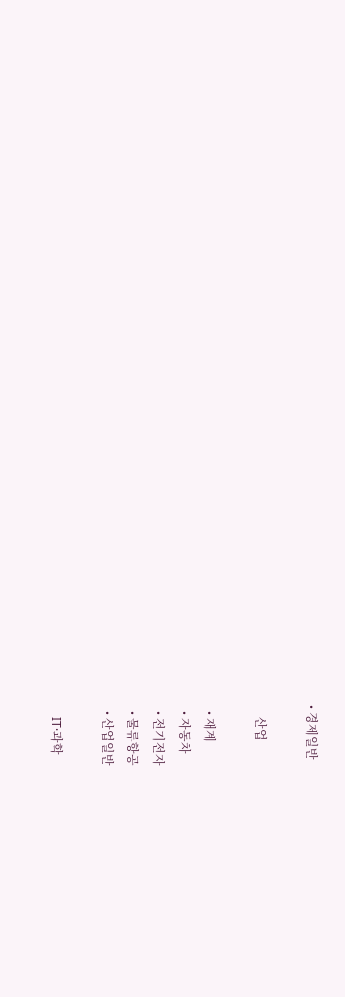• 경제일반

    산업

  • 재계
  • 자동차
  • 전기전자
  • 물류항공
  • 산업일반

    IT·과학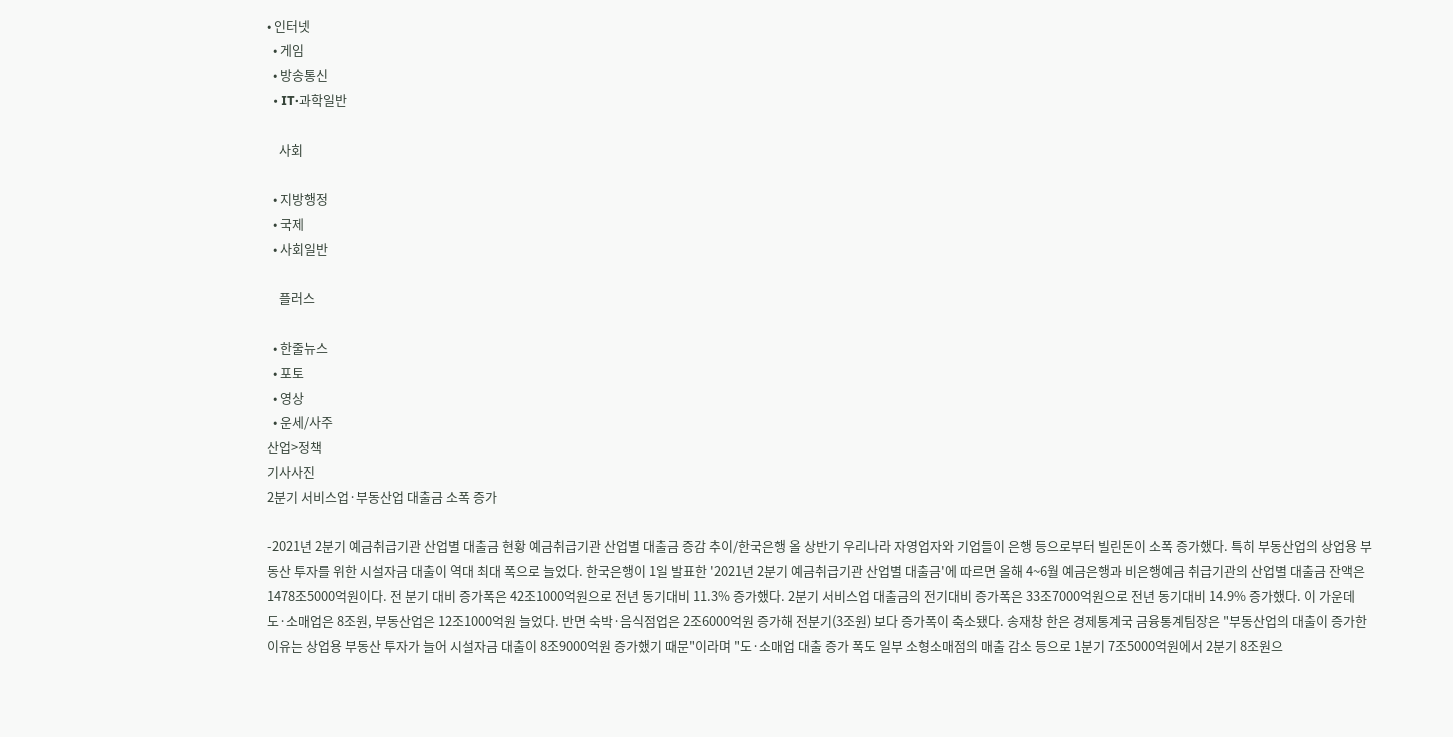• 인터넷
  • 게임
  • 방송통신
  • IT·과학일반

    사회

  • 지방행정
  • 국제
  • 사회일반

    플러스

  • 한줄뉴스
  • 포토
  • 영상
  • 운세/사주
산업>정책
기사사진
2분기 서비스업·부동산업 대출금 소폭 증가

-2021년 2분기 예금취급기관 산업별 대출금 현황 예금취급기관 산업별 대출금 증감 추이/한국은행 올 상반기 우리나라 자영업자와 기업들이 은행 등으로부터 빌린돈이 소폭 증가했다. 특히 부동산업의 상업용 부동산 투자를 위한 시설자금 대출이 역대 최대 폭으로 늘었다. 한국은행이 1일 발표한 '2021년 2분기 예금취급기관 산업별 대출금'에 따르면 올해 4~6월 예금은행과 비은행예금 취급기관의 산업별 대출금 잔액은 1478조5000억원이다. 전 분기 대비 증가폭은 42조1000억원으로 전년 동기대비 11.3% 증가했다. 2분기 서비스업 대출금의 전기대비 증가폭은 33조7000억원으로 전년 동기대비 14.9% 증가했다. 이 가운데 도·소매업은 8조원, 부동산업은 12조1000억원 늘었다. 반면 숙박·음식점업은 2조6000억원 증가해 전분기(3조원) 보다 증가폭이 축소됐다. 송재창 한은 경제통계국 금융통계팀장은 "부동산업의 대출이 증가한 이유는 상업용 부동산 투자가 늘어 시설자금 대출이 8조9000억원 증가했기 때문"이라며 "도·소매업 대출 증가 폭도 일부 소형소매점의 매출 감소 등으로 1분기 7조5000억원에서 2분기 8조원으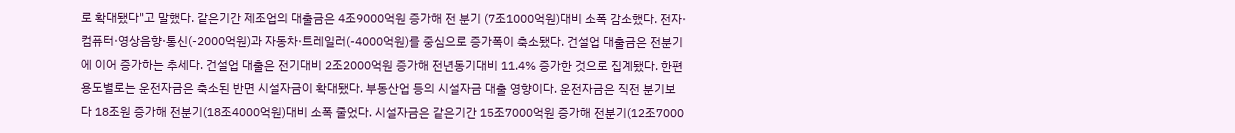로 확대됐다"고 말했다. 같은기간 제조업의 대출금은 4조9000억원 증가해 전 분기 (7조1000억원)대비 소폭 감소했다. 전자·컴퓨터·영상음향·통신(-2000억원)과 자동차·트레일러(-4000억원)를 중심으로 증가폭이 축소됐다. 건설업 대출금은 전분기에 이어 증가하는 추세다. 건설업 대출은 전기대비 2조2000억원 증가해 전년동기대비 11.4% 증가한 것으로 집계됐다. 한편 용도별로는 운전자금은 축소된 반면 시설자금이 확대됐다. 부동산업 등의 시설자금 대출 영향이다. 운전자금은 직전 분기보다 18조원 증가해 전분기(18조4000억원)대비 소폭 줄었다. 시설자금은 같은기간 15조7000억원 증가해 전분기(12조7000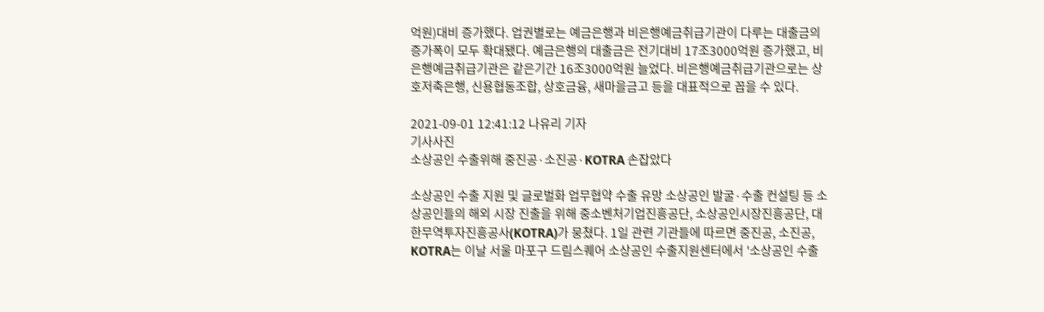억원)대비 증가했다. 업권별로는 예금은행과 비은행예금취급기관이 다루는 대출금의 증가폭이 모두 확대됐다. 예금은행의 대출금은 전기대비 17조3000억원 증가했고, 비은행예금취급기관은 같은기간 16조3000억원 늘었다. 비은행예금취급기관으로는 상호저축은행, 신용협동조합, 상호금융, 새마을금고 등을 대표적으로 꼽을 수 있다.

2021-09-01 12:41:12 나유리 기자
기사사진
소상공인 수출위해 중진공·소진공·KOTRA 손잡았다

소상공인 수출 지원 및 글로벌화 업무협약 수출 유망 소상공인 발굴·수출 컨설팅 등 소상공인들의 해외 시장 진출을 위해 중소벤처기업진흥공단, 소상공인시장진흥공단, 대한무역투자진흥공사(KOTRA)가 뭉쳤다. 1일 관련 기관들에 따르면 중진공, 소진공, KOTRA는 이날 서울 마포구 드림스퀘어 소상공인 수출지원센터에서 '소상공인 수출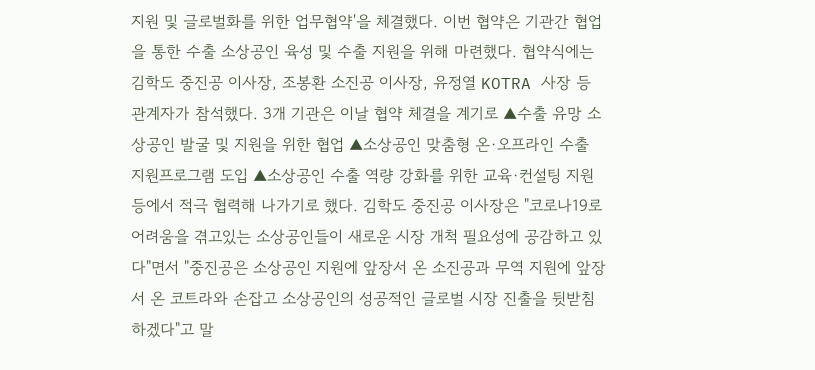지원 및 글로벌화를 위한 업무협약'을 체결했다. 이번 협약은 기관간 협업을 통한 수출 소상공인 육성 및 수출 지원을 위해 마련했다. 협약식에는 김학도 중진공 이사장, 조봉환 소진공 이사장, 유정열 KOTRA 사장 등 관계자가 참석했다. 3개 기관은 이날 협약 체결을 계기로 ▲수출 유망 소상공인 발굴 및 지원을 위한 협업 ▲소상공인 맞춤형 온·오프라인 수출 지원프로그램 도입 ▲소상공인 수출 역량 강화를 위한 교육·컨설팅 지원 등에서 적극 협력해 나가기로 했다. 김학도 중진공 이사장은 "코로나19로 어려움을 겪고있는 소상공인들이 새로운 시장 개척 필요성에 공감하고 있다"면서 "중진공은 소상공인 지원에 앞장서 온 소진공과 무역 지원에 앞장서 온 코트라와 손잡고 소상공인의 성공적인 글로벌 시장 진출을 뒷받침하겠다"고 말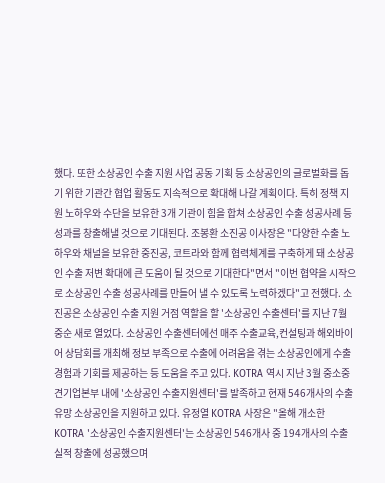했다. 또한 소상공인 수출 지원 사업 공동 기획 등 소상공인의 글로벌화를 돕기 위한 기관간 협업 활동도 지속적으로 확대해 나갈 계획이다. 특히 정책 지원 노하우와 수단을 보유한 3개 기관이 힘을 합쳐 소상공인 수출 성공사례 등 성과를 창출해낼 것으로 기대된다. 조봉환 소진공 이사장은 "다양한 수출 노하우와 채널을 보유한 중진공, 코트라와 함께 협력체계를 구축하게 돼 소상공인 수출 저변 확대에 큰 도움이 될 것으로 기대한다"면서 "이번 협약을 시작으로 소상공인 수출 성공사례를 만들어 낼 수 있도록 노력하겠다"고 전했다. 소진공은 소상공인 수출 지원 거점 역할을 할 '소상공인 수출센터'를 지난 7월 중순 새로 열었다. 소상공인 수출센터에선 매주 수출교육,컨설팅과 해외바이어 상담회를 개최해 정보 부족으로 수출에 어려움을 겪는 소상공인에게 수출경험과 기회를 제공하는 등 도움을 주고 있다. KOTRA 역시 지난 3월 중소중견기업본부 내에 '소상공인 수출지원센터'를 발족하고 현재 546개사의 수출 유망 소상공인을 지원하고 있다. 유정열 KOTRA 사장은 "올해 개소한 KOTRA '소상공인 수출지원센터'는 소상공인 546개사 중 194개사의 수출실적 창출에 성공했으며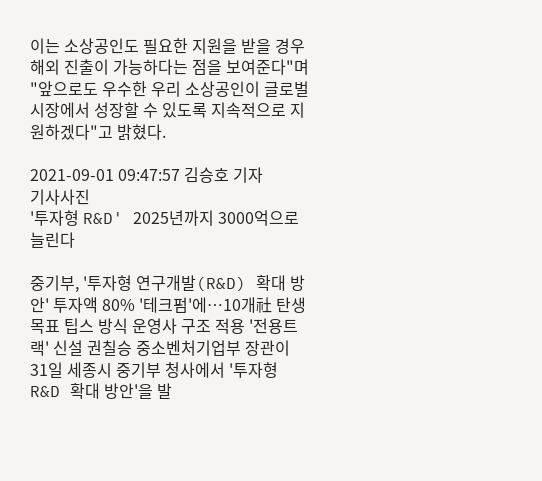이는 소상공인도 필요한 지원을 받을 경우 해외 진출이 가능하다는 점을 보여준다"며 "앞으로도 우수한 우리 소상공인이 글로벌 시장에서 성장할 수 있도록 지속적으로 지원하겠다"고 밝혔다.

2021-09-01 09:47:57 김승호 기자
기사사진
'투자형 R&D' 2025년까지 3000억으로 늘린다

중기부, '투자형 연구개발(R&D) 확대 방안' 투자액 80% '테크펌'에…10개社 탄생 목표 팁스 방식 운영사 구조 적용 '전용트랙' 신설 권칠승 중소벤처기업부 장관이 31일 세종시 중기부 청사에서 '투자형 R&D 확대 방안'을 발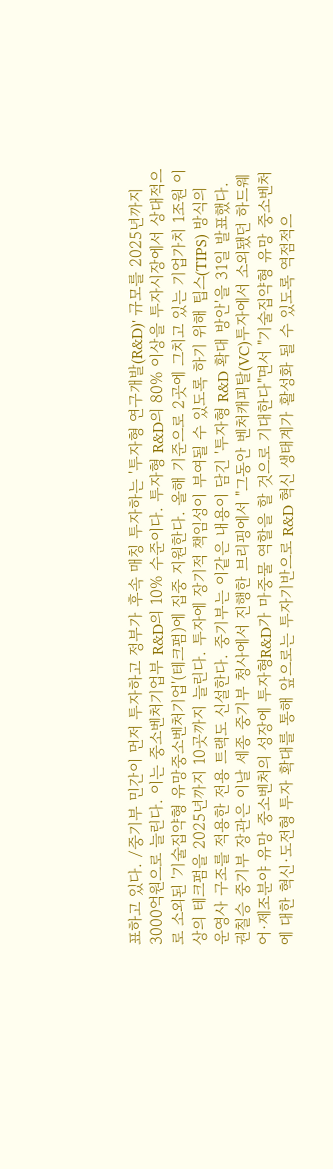표하고 있다. /중기부 민간이 먼저 투자하고 정부가 후속 매칭 투자하는 '투자형 연구개발(R&D)' 규모를 2025년까지 3000억원으로 늘린다. 이는 중소벤처기업부 R&D의 10% 수준이다. 투자형 R&D의 80% 이상을 투자시장에서 상대적으로 소외된 '기술집약형 유망중소벤처기업'(테크펌)에 집중 지원한다. 올해 기준으로 2곳에 그치고 있는 기업가치 1조원 이상의 테크펌을 2025년까지 10곳까지 늘린다. 투자에 장기적 책임성이 부여될 수 있도록 하기 위해 팁스(TIPS) 방식의 운영사 구조를 적용한 전용 트랙도 신설한다. 중기부는 이같은 내용이 담긴 '투자형 R&D 확대 방안'을 31일 발표했다. 권칠승 중기부 장관은 이날 세종 중기부 청사에서 진행한 브리핑에서 "그동안 벤처캐피탈(VC)투자에서 소외됐던 하드웨어·제조분야 유망 중소벤처의 성장에 투자형R&D가 마중물 역할을 할 것으로 기대한다"면서 "기술집약형 유망 중소벤처에 대한 혁신·도전형 투자 확대를 통해 앞으로는 투자기반으로 R&D 혁신 생태계가 활성화 될 수 있도록 역점적으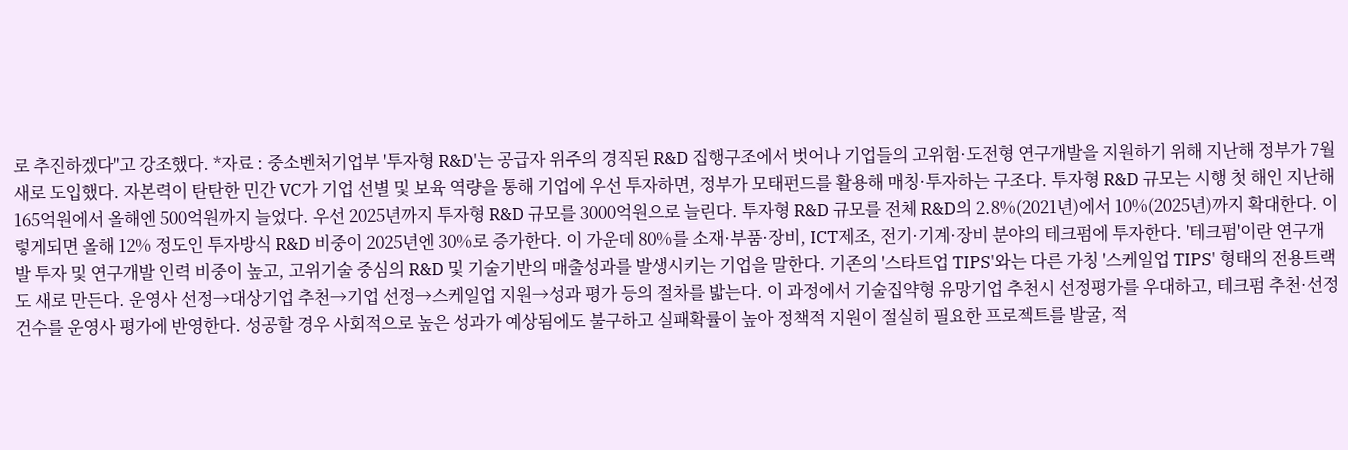로 추진하겠다"고 강조했다. *자료 : 중소벤처기업부 '투자형 R&D'는 공급자 위주의 경직된 R&D 집행구조에서 벗어나 기업들의 고위험·도전형 연구개발을 지원하기 위해 지난해 정부가 7월 새로 도입했다. 자본력이 탄탄한 민간 VC가 기업 선별 및 보육 역량을 통해 기업에 우선 투자하면, 정부가 모태펀드를 활용해 매칭·투자하는 구조다. 투자형 R&D 규모는 시행 첫 해인 지난해 165억원에서 올해엔 500억원까지 늘었다. 우선 2025년까지 투자형 R&D 규모를 3000억원으로 늘린다. 투자형 R&D 규모를 전체 R&D의 2.8%(2021년)에서 10%(2025년)까지 확대한다. 이렇게되면 올해 12% 정도인 투자방식 R&D 비중이 2025년엔 30%로 증가한다. 이 가운데 80%를 소재·부품·장비, ICT제조, 전기·기계·장비 분야의 테크펌에 투자한다. '테크펌'이란 연구개발 투자 및 연구개발 인력 비중이 높고, 고위기술 중심의 R&D 및 기술기반의 매출성과를 발생시키는 기업을 말한다. 기존의 '스타트업 TIPS'와는 다른 가칭 '스케일업 TIPS' 형태의 전용트랙도 새로 만든다. 운영사 선정→대상기업 추천→기업 선정→스케일업 지원→성과 평가 등의 절차를 밟는다. 이 과정에서 기술집약형 유망기업 추천시 선정평가를 우대하고, 테크펌 추천·선정 건수를 운영사 평가에 반영한다. 성공할 경우 사회적으로 높은 성과가 예상됨에도 불구하고 실패확률이 높아 정책적 지원이 절실히 필요한 프로젝트를 발굴, 적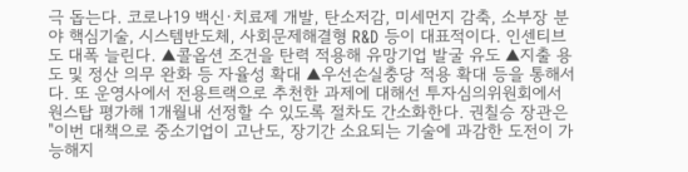극 돕는다. 코로나19 백신·치료제 개발, 탄소저감, 미세먼지 감축, 소부장 분야 핵심기술, 시스템반도체, 사회문제해결형 R&D 등이 대표적이다. 인센티브도 대폭 늘린다. ▲콜옵션 조건을 탄력 적용해 유망기업 발굴 유도 ▲지출 용도 및 정산 의무 완화 등 자율성 확대 ▲우선손실충당 적용 확대 등을 통해서다. 또 운영사에서 전용트랙으로 추천한 과제에 대해선 투자심의위원회에서 원스탑 평가해 1개월내 선정할 수 있도록 절차도 간소화한다. 권칠승 장관은 "이번 대책으로 중소기업이 고난도, 장기간 소요되는 기술에 과감한 도전이 가능해지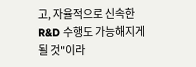고, 자율적으로 신속한 R&D 수행도 가능해지게 될 것"이라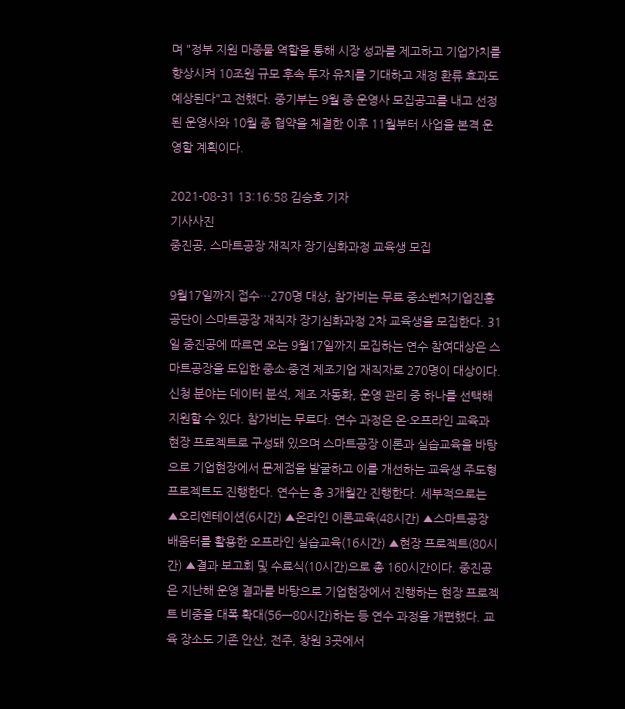며 "정부 지원 마중물 역할을 통해 시장 성과를 제고하고 기업가치를 향상시켜 10조원 규모 후속 투자 유치를 기대하고 재정 환류 효과도 예상된다"고 전했다. 중기부는 9월 중 운영사 모집공고를 내고 선정된 운영사와 10월 중 협약을 체결한 이후 11월부터 사업을 본격 운영할 계획이다.

2021-08-31 13:16:58 김승호 기자
기사사진
중진공, 스마트공장 재직자 장기심화과정 교육생 모집

9월17일까지 접수…270명 대상, 참가비는 무료 중소벤처기업진흥공단이 스마트공장 재직자 장기심화과정 2차 교육생을 모집한다. 31일 중진공에 따르면 오는 9월17일까지 모집하는 연수 참여대상은 스마트공장을 도입한 중소·중견 제조기업 재직자로 270명이 대상이다. 신청 분야는 데이터 분석, 제조 자동화, 운영 관리 중 하나를 선택해 지원할 수 있다. 참가비는 무료다. 연수 과정은 온·오프라인 교육과 현장 프로젝트로 구성돼 있으며 스마트공장 이론과 실습교육을 바탕으로 기업현장에서 문제점을 발굴하고 이를 개선하는 교육생 주도형 프로젝트도 진행한다. 연수는 총 3개월간 진행한다. 세부적으로는 ▲오리엔테이션(6시간) ▲온라인 이론교육(48시간) ▲스마트공장 배움터를 활용한 오프라인 실습교육(16시간) ▲현장 프로젝트(80시간) ▲결과 보고회 및 수료식(10시간)으로 총 160시간이다. 중진공은 지난해 운영 결과를 바탕으로 기업현장에서 진행하는 현장 프로젝트 비중을 대폭 확대(56→80시간)하는 등 연수 과정을 개편했다. 교육 장소도 기존 안산, 전주, 창원 3곳에서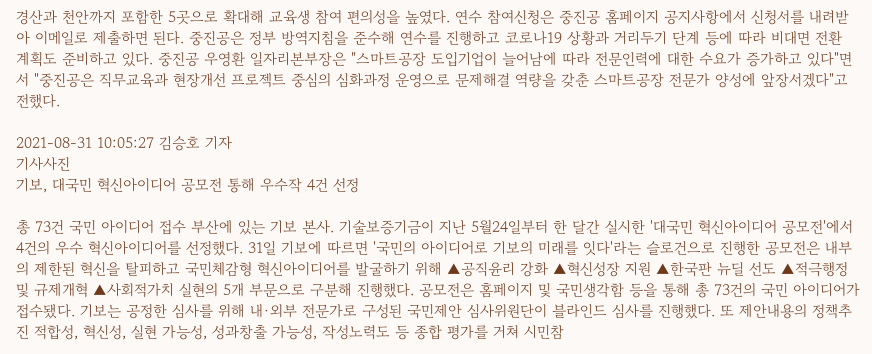경산과 천안까지 포함한 5곳으로 확대해 교육생 참여 편의성을 높였다. 연수 참여신청은 중진공 홈페이지 공지사항에서 신청서를 내려받아 이메일로 제출하면 된다. 중진공은 정부 방역지침을 준수해 연수를 진행하고 코로나19 상황과 거리두기 단계 등에 따라 비대면 전환 계획도 준비하고 있다. 중진공 우영환 일자리본부장은 "스마트공장 도입기업이 늘어남에 따라 전문인력에 대한 수요가 증가하고 있다"면서 "중진공은 직무교육과 현장개선 프로젝트 중심의 심화과정 운영으로 문제해결 역량을 갖춘 스마트공장 전문가 양성에 앞장서겠다"고 전했다.

2021-08-31 10:05:27 김승호 기자
기사사진
기보, 대국민 혁신아이디어 공모전 통해 우수작 4건 선정

총 73건 국민 아이디어 접수 부산에 있는 기보 본사. 기술보증기금이 지난 5월24일부터 한 달간 실시한 '대국민 혁신아이디어 공모전'에서 4건의 우수 혁신아이디어를 선정했다. 31일 기보에 따르면 '국민의 아이디어로 기보의 미래를 잇다'라는 슬로건으로 진행한 공모전은 내부의 제한된 혁신을 탈피하고 국민체감형 혁신아이디어를 발굴하기 위해 ▲공직윤리 강화 ▲혁신성장 지원 ▲한국판 뉴딜 선도 ▲적극행정 및 규제개혁 ▲사회적가치 실현의 5개 부문으로 구분해 진행했다. 공모전은 홈페이지 및 국민생각함 등을 통해 총 73건의 국민 아이디어가 접수됐다. 기보는 공정한 심사를 위해 내·외부 전문가로 구성된 국민제안 심사위원단이 블라인드 심사를 진행했다. 또 제안내용의 정책추진 적합성, 혁신성, 실현 가능성, 성과창출 가능성, 작성노력도 등 종합 평가를 거쳐 시민참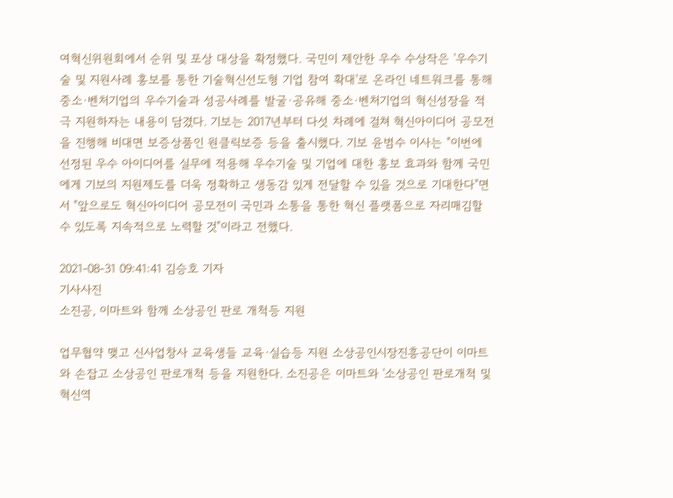여혁신위원회에서 순위 및 포상 대상을 확정했다. 국민이 제안한 우수 수상작은 '우수기술 및 지원사례 홍보를 통한 기술혁신선도형 기업 참여 확대'로 온라인 네트워크를 통해 중소·벤처기업의 우수기술과 성공사례를 발굴·공유해 중소·벤처기업의 혁신성장을 적극 지원하자는 내용이 담겼다. 기보는 2017년부터 다섯 차례에 걸쳐 혁신아이디어 공모전을 진행해 비대면 보증상품인 원클릭보증 등을 출시했다. 기보 윤범수 이사는 "이번에 선정된 우수 아이디어를 실무에 적용해 우수기술 및 기업에 대한 홍보 효과와 함께 국민에게 기보의 지원제도를 더욱 정확하고 생동감 있게 전달할 수 있을 것으로 기대한다"면서 "앞으로도 혁신아이디어 공모전이 국민과 소통을 통한 혁신 플랫폼으로 자리매김할 수 있도록 지속적으로 노력할 것"이라고 전했다.

2021-08-31 09:41:41 김승호 기자
기사사진
소진공, 이마트와 함께 소상공인 판로 개척등 지원

업무협약 맺고 신사업창사 교육생들 교육·실습등 지원 소상공인시장진흥공단이 이마트와 손잡고 소상공인 판로개척 등을 지원한다. 소진공은 이마트와 '소상공인 판로개척 및 혁신역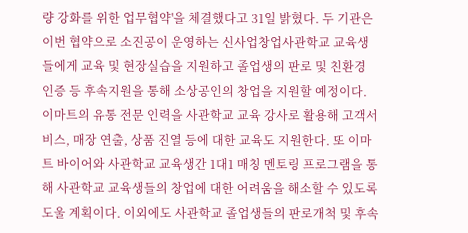량 강화를 위한 업무협약'을 체결했다고 31일 밝혔다. 두 기관은 이번 협약으로 소진공이 운영하는 신사업창업사관학교 교육생들에게 교육 및 현장실습을 지원하고 졸업생의 판로 및 친환경 인증 등 후속지원을 통해 소상공인의 창업을 지원할 예정이다. 이마트의 유통 전문 인력을 사관학교 교육 강사로 활용해 고객서비스, 매장 연출, 상품 진열 등에 대한 교육도 지원한다. 또 이마트 바이어와 사관학교 교육생간 1대1 매칭 멘토링 프로그램을 통해 사관학교 교육생들의 창업에 대한 어려움을 해소할 수 있도록 도울 계획이다. 이외에도 사관학교 졸업생들의 판로개척 및 후속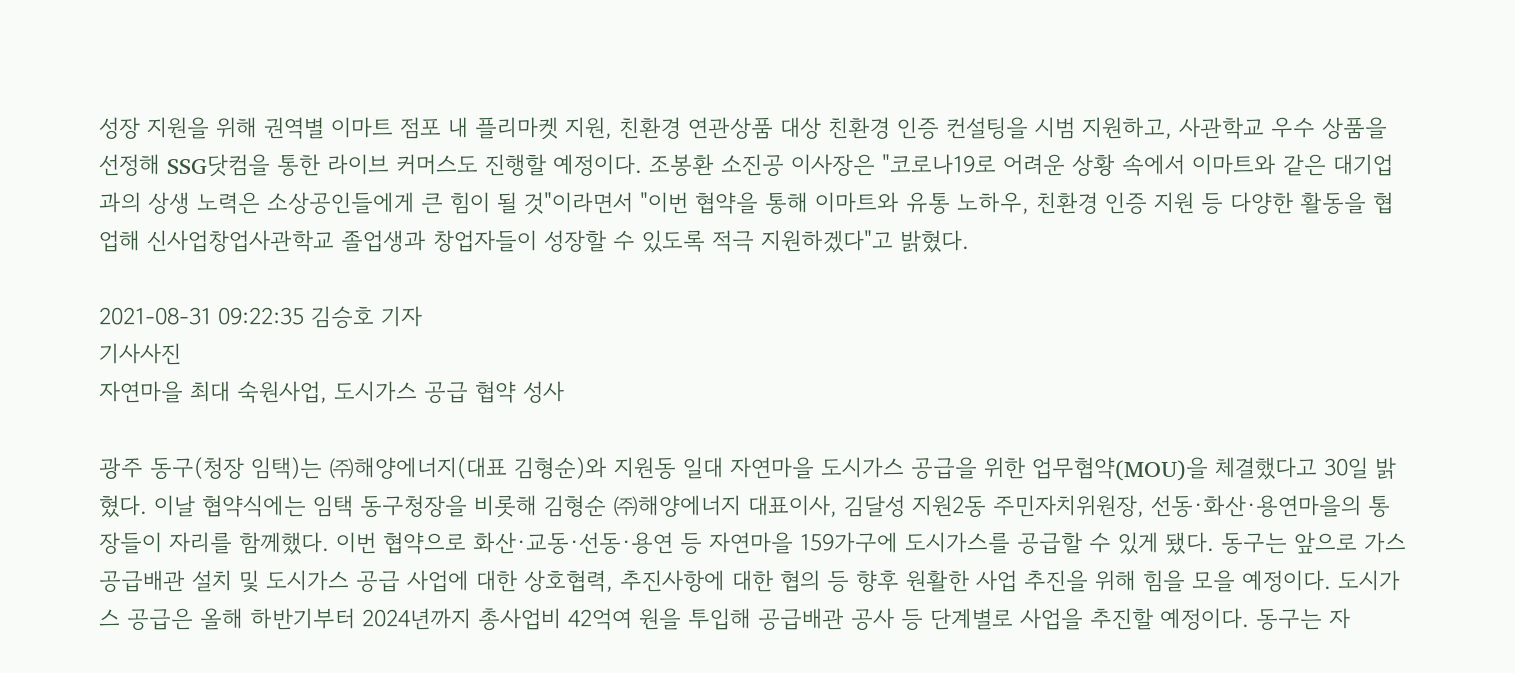성장 지원을 위해 권역별 이마트 점포 내 플리마켓 지원, 친환경 연관상품 대상 친환경 인증 컨설팅을 시범 지원하고, 사관학교 우수 상품을 선정해 SSG닷컴을 통한 라이브 커머스도 진행할 예정이다. 조봉환 소진공 이사장은 "코로나19로 어려운 상황 속에서 이마트와 같은 대기업과의 상생 노력은 소상공인들에게 큰 힘이 될 것"이라면서 "이번 협약을 통해 이마트와 유통 노하우, 친환경 인증 지원 등 다양한 활동을 협업해 신사업창업사관학교 졸업생과 창업자들이 성장할 수 있도록 적극 지원하겠다"고 밝혔다.

2021-08-31 09:22:35 김승호 기자
기사사진
자연마을 최대 숙원사업, 도시가스 공급 협약 성사

광주 동구(청장 임택)는 ㈜해양에너지(대표 김형순)와 지원동 일대 자연마을 도시가스 공급을 위한 업무협약(MOU)을 체결했다고 30일 밝혔다. 이날 협약식에는 임택 동구청장을 비롯해 김형순 ㈜해양에너지 대표이사, 김달성 지원2동 주민자치위원장, 선동·화산·용연마을의 통장들이 자리를 함께했다. 이번 협약으로 화산·교동·선동·용연 등 자연마을 159가구에 도시가스를 공급할 수 있게 됐다. 동구는 앞으로 가스 공급배관 설치 및 도시가스 공급 사업에 대한 상호협력, 추진사항에 대한 협의 등 향후 원활한 사업 추진을 위해 힘을 모을 예정이다. 도시가스 공급은 올해 하반기부터 2024년까지 총사업비 42억여 원을 투입해 공급배관 공사 등 단계별로 사업을 추진할 예정이다. 동구는 자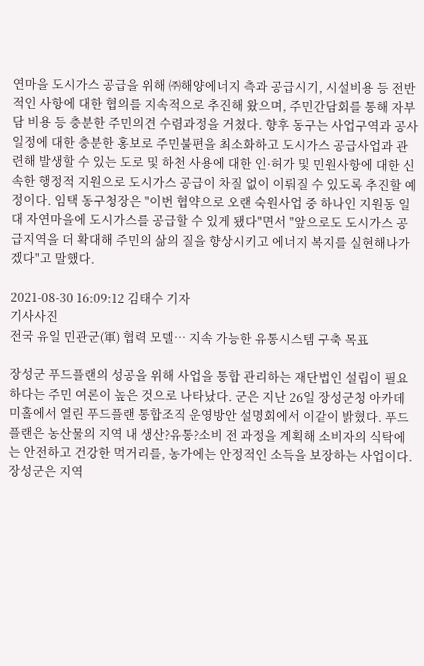연마을 도시가스 공급을 위해 ㈜해양에너지 측과 공급시기, 시설비용 등 전반적인 사항에 대한 협의를 지속적으로 추진해 왔으며, 주민간담회를 통해 자부담 비용 등 충분한 주민의견 수렴과정을 거쳤다. 향후 동구는 사업구역과 공사일정에 대한 충분한 홍보로 주민불편을 최소화하고 도시가스 공급사업과 관련해 발생할 수 있는 도로 및 하천 사용에 대한 인·허가 및 민원사항에 대한 신속한 행정적 지원으로 도시가스 공급이 차질 없이 이뤄질 수 있도록 추진할 예정이다. 임택 동구청장은 "이번 협약으로 오랜 숙원사업 중 하나인 지원동 일대 자연마을에 도시가스를 공급할 수 있게 됐다"면서 "앞으로도 도시가스 공급지역을 더 확대해 주민의 삶의 질을 향상시키고 에너지 복지를 실현해나가겠다"고 말했다.

2021-08-30 16:09:12 김태수 기자
기사사진
전국 유일 민관군(軍) 협력 모델… 지속 가능한 유통시스템 구축 목표

장성군 푸드플랜의 성공을 위해 사업을 통합 관리하는 재단법인 설립이 필요하다는 주민 여론이 높은 것으로 나타났다. 군은 지난 26일 장성군청 아카데미홀에서 열린 푸드플랜 통합조직 운영방안 설명회에서 이같이 밝혔다. 푸드플랜은 농산물의 지역 내 생산?유통?소비 전 과정을 계획해 소비자의 식탁에는 안전하고 건강한 먹거리를, 농가에는 안정적인 소득을 보장하는 사업이다. 장성군은 지역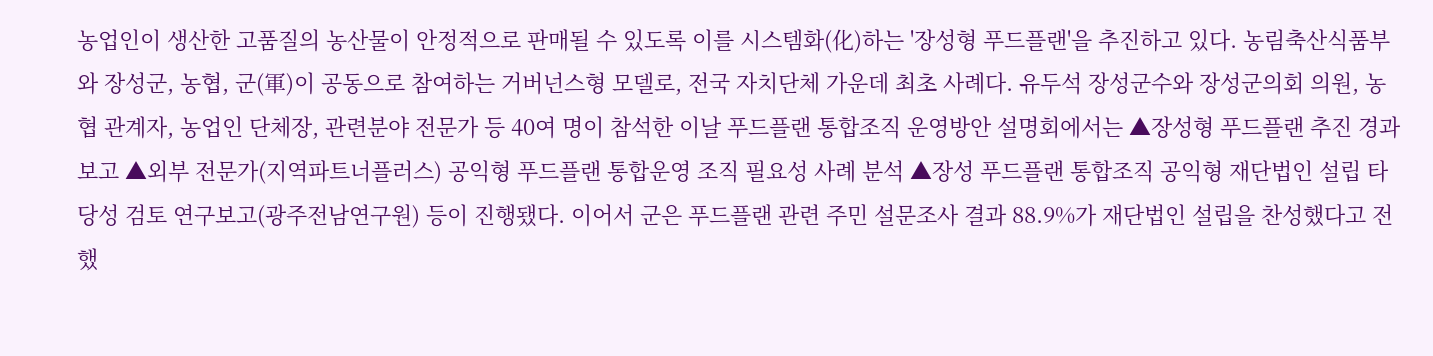농업인이 생산한 고품질의 농산물이 안정적으로 판매될 수 있도록 이를 시스템화(化)하는 '장성형 푸드플랜'을 추진하고 있다. 농림축산식품부와 장성군, 농협, 군(軍)이 공동으로 참여하는 거버넌스형 모델로, 전국 자치단체 가운데 최초 사례다. 유두석 장성군수와 장성군의회 의원, 농협 관계자, 농업인 단체장, 관련분야 전문가 등 40여 명이 참석한 이날 푸드플랜 통합조직 운영방안 설명회에서는 ▲장성형 푸드플랜 추진 경과 보고 ▲외부 전문가(지역파트너플러스) 공익형 푸드플랜 통합운영 조직 필요성 사례 분석 ▲장성 푸드플랜 통합조직 공익형 재단법인 설립 타당성 검토 연구보고(광주전남연구원) 등이 진행됐다. 이어서 군은 푸드플랜 관련 주민 설문조사 결과 88.9%가 재단법인 설립을 찬성했다고 전했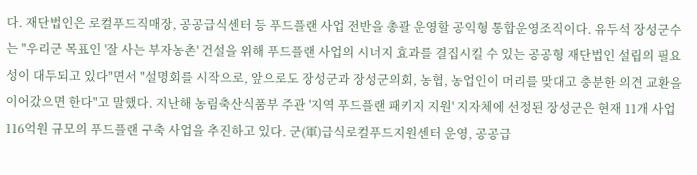다. 재단법인은 로컬푸드직매장, 공공급식센터 등 푸드플랜 사업 전반을 총괄 운영할 공익형 통합운영조직이다. 유두석 장성군수는 "우리군 목표인 '잘 사는 부자농촌' 건설을 위해 푸드플랜 사업의 시너지 효과를 결집시킬 수 있는 공공형 재단법인 설립의 필요성이 대두되고 있다"면서 "설명회를 시작으로, 앞으로도 장성군과 장성군의회, 농협, 농업인이 머리를 맞대고 충분한 의견 교환을 이어갔으면 한다"고 말했다. 지난해 농림축산식품부 주관 '지역 푸드플랜 패키지 지원' 지자체에 선정된 장성군은 현재 11개 사업 116억원 규모의 푸드플랜 구축 사업을 추진하고 있다. 군(軍)급식로컬푸드지원센터 운영, 공공급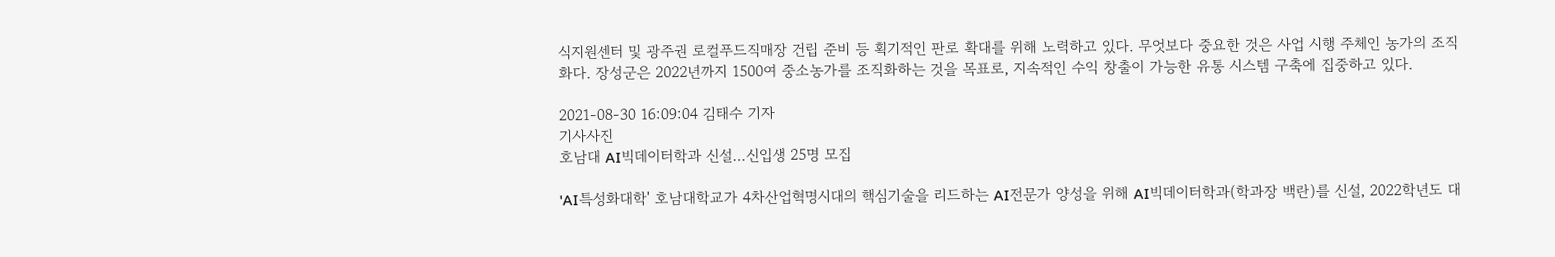식지원센터 및 광주권 로컬푸드직매장 건립 준비 등 획기적인 판로 확대를 위해 노력하고 있다. 무엇보다 중요한 것은 사업 시행 주체인 농가의 조직화다. 장성군은 2022년까지 1500여 중소농가를 조직화하는 것을 목표로, 지속적인 수익 창출이 가능한 유통 시스템 구축에 집중하고 있다.

2021-08-30 16:09:04 김태수 기자
기사사진
호남대 AI빅데이터학과 신설…신입생 25명 모집

'AI특성화대학' 호남대학교가 4차산업혁명시대의 핵심기술을 리드하는 AI전문가 양성을 위해 AI빅데이터학과(학과장 백란)를 신설, 2022학년도 대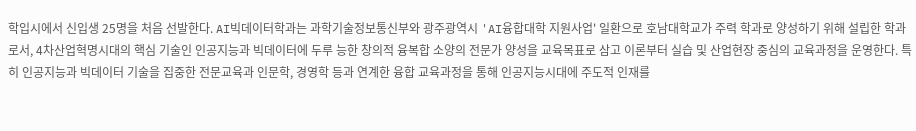학입시에서 신입생 25명을 처음 선발한다. AI빅데이터학과는 과학기술정보통신부와 광주광역시 'AI융합대학 지원사업' 일환으로 호남대학교가 주력 학과로 양성하기 위해 설립한 학과로서, 4차산업혁명시대의 핵심 기술인 인공지능과 빅데이터에 두루 능한 창의적 융복합 소양의 전문가 양성을 교육목표로 삼고 이론부터 실습 및 산업현장 중심의 교육과정을 운영한다. 특히 인공지능과 빅데이터 기술을 집중한 전문교육과 인문학, 경영학 등과 연계한 융합 교육과정을 통해 인공지능시대에 주도적 인재를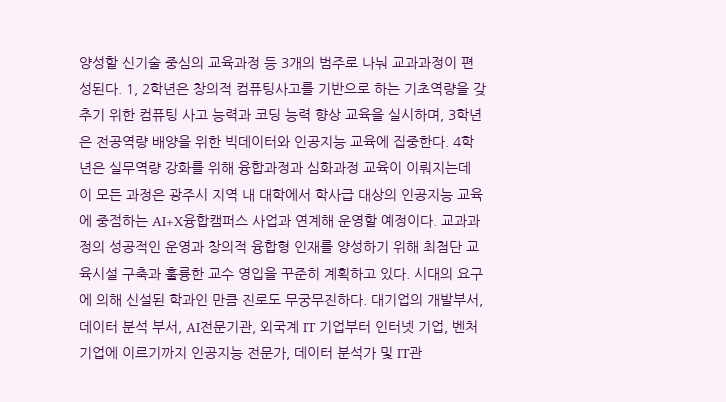양성할 신기술 중심의 교육과정 등 3개의 범주로 나눠 교과과정이 편성된다. 1, 2학년은 창의적 컴퓨팅사고를 기반으로 하는 기초역량을 갖추기 위한 컴퓨팅 사고 능력과 코딩 능력 향상 교육을 실시하며, 3학년은 전공역량 배양을 위한 빅데이터와 인공지능 교육에 집중한다. 4학년은 실무역량 강화를 위해 융합과정과 심화과정 교육이 이뤄지는데 이 모든 과정은 광주시 지역 내 대학에서 학사급 대상의 인공지능 교육에 중점하는 AI+X융합캠퍼스 사업과 연계해 운영할 예정이다. 교과과정의 성공적인 운영과 창의적 융합형 인재를 양성하기 위해 최첨단 교육시설 구축과 훌륭한 교수 영입을 꾸준히 계획하고 있다. 시대의 요구에 의해 신설된 학과인 만큼 진로도 무궁무진하다. 대기업의 개발부서, 데이터 분석 부서, AI전문기관, 외국계 IT 기업부터 인터넷 기업, 벤처기업에 이르기까지 인공지능 전문가, 데이터 분석가 및 IT관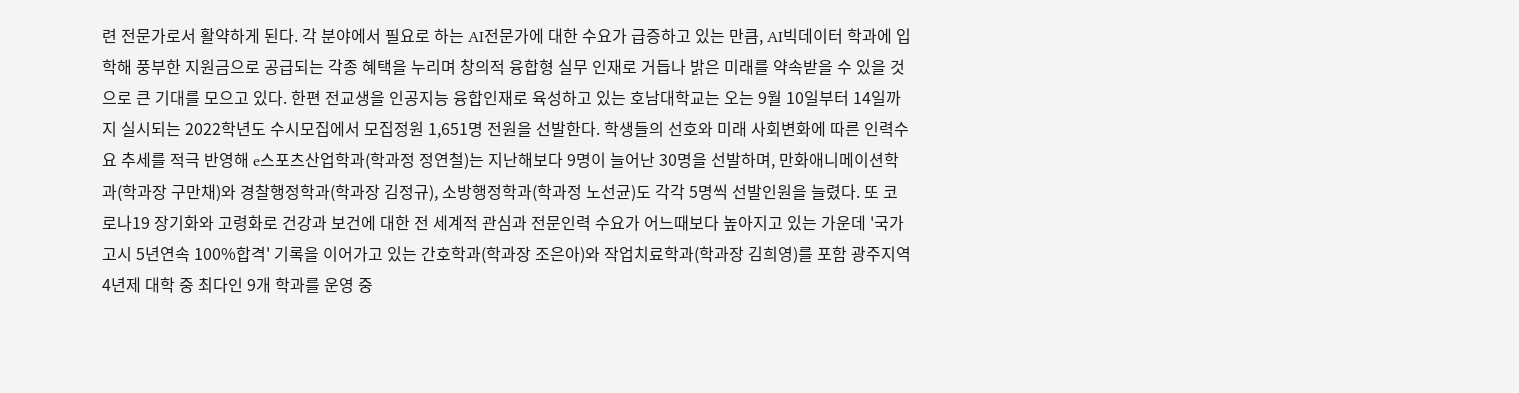련 전문가로서 활약하게 된다. 각 분야에서 필요로 하는 AI전문가에 대한 수요가 급증하고 있는 만큼, AI빅데이터 학과에 입학해 풍부한 지원금으로 공급되는 각종 혜택을 누리며 창의적 융합형 실무 인재로 거듭나 밝은 미래를 약속받을 수 있을 것으로 큰 기대를 모으고 있다. 한편 전교생을 인공지능 융합인재로 육성하고 있는 호남대학교는 오는 9월 10일부터 14일까지 실시되는 2022학년도 수시모집에서 모집정원 1,651명 전원을 선발한다. 학생들의 선호와 미래 사회변화에 따른 인력수요 추세를 적극 반영해 e스포츠산업학과(학과정 정연철)는 지난해보다 9명이 늘어난 30명을 선발하며, 만화애니메이션학과(학과장 구만채)와 경찰행정학과(학과장 김정규), 소방행정학과(학과정 노선균)도 각각 5명씩 선발인원을 늘렸다. 또 코로나19 장기화와 고령화로 건강과 보건에 대한 전 세계적 관심과 전문인력 수요가 어느때보다 높아지고 있는 가운데 '국가고시 5년연속 100%합격' 기록을 이어가고 있는 간호학과(학과장 조은아)와 작업치료학과(학과장 김희영)를 포함 광주지역 4년제 대학 중 최다인 9개 학과를 운영 중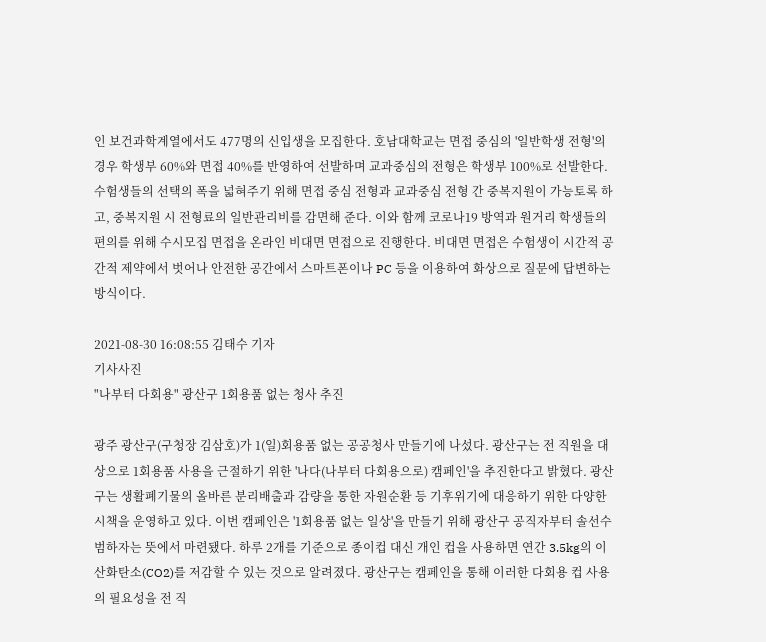인 보건과학계열에서도 477명의 신입생을 모집한다. 호남대학교는 면접 중심의 '일반학생 전형'의 경우 학생부 60%와 면접 40%를 반영하여 선발하며 교과중심의 전형은 학생부 100%로 선발한다. 수험생들의 선택의 폭을 넓혀주기 위해 면접 중심 전형과 교과중심 전형 간 중복지원이 가능토록 하고, 중복지원 시 전형료의 일반관리비를 감면해 준다. 이와 함께 코로나19 방역과 원거리 학생들의 편의를 위해 수시모집 면접을 온라인 비대면 면접으로 진행한다. 비대면 면접은 수험생이 시간적 공간적 제약에서 벗어나 안전한 공간에서 스마트폰이나 PC 등을 이용하여 화상으로 질문에 답변하는 방식이다.

2021-08-30 16:08:55 김태수 기자
기사사진
"나부터 다회용" 광산구 1회용품 없는 청사 추진

광주 광산구(구청장 김삼호)가 1(일)회용품 없는 공공청사 만들기에 나섰다. 광산구는 전 직원을 대상으로 1회용품 사용을 근절하기 위한 '나다(나부터 다회용으로) 캠페인'을 추진한다고 밝혔다. 광산구는 생활폐기물의 올바른 분리배출과 감량을 통한 자원순환 등 기후위기에 대응하기 위한 다양한 시책을 운영하고 있다. 이번 캠페인은 '1회용품 없는 일상'을 만들기 위해 광산구 공직자부터 솔선수범하자는 뜻에서 마련됐다. 하루 2개를 기준으로 종이컵 대신 개인 컵을 사용하면 연간 3.5kg의 이산화탄소(CO2)를 저감할 수 있는 것으로 알려졌다. 광산구는 캠페인을 통해 이러한 다회용 컵 사용의 필요성을 전 직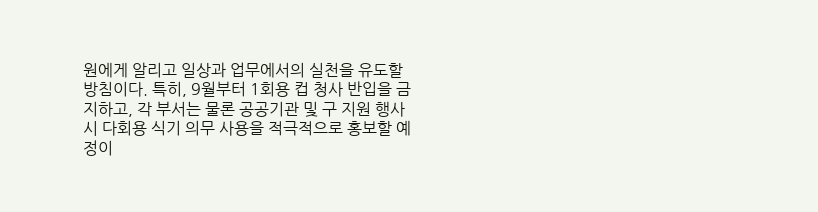원에게 알리고 일상과 업무에서의 실천을 유도할 방침이다. 특히, 9월부터 1회용 컵 청사 반입을 금지하고, 각 부서는 물론 공공기관 및 구 지원 행사 시 다회용 식기 의무 사용을 적극적으로 홍보할 예정이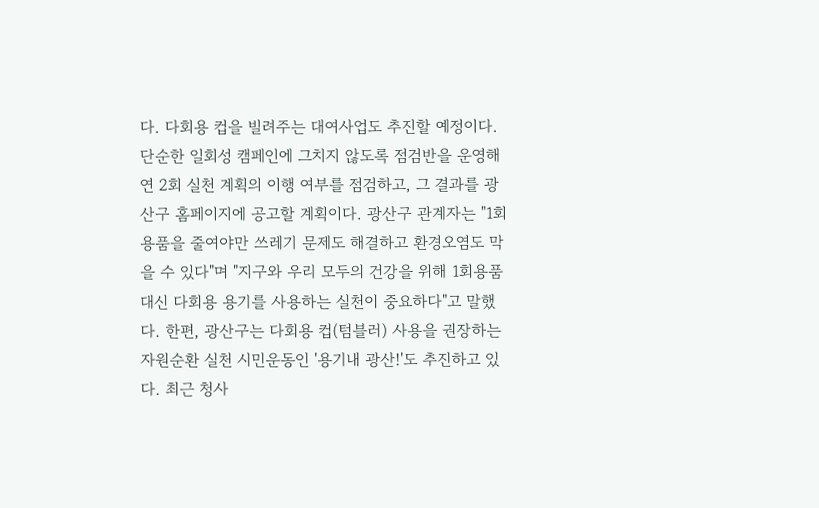다. 다회용 컵을 빌려주는 대여사업도 추진할 예정이다. 단순한 일회성 캠페인에 그치지 않도록 점검반을 운영해 연 2회 실천 계획의 이행 여부를 점검하고, 그 결과를 광산구 홈페이지에 공고할 계획이다. 광산구 관계자는 "1회용품을 줄여야만 쓰레기 문제도 해결하고 환경오염도 막을 수 있다"며 "지구와 우리 모두의 건강을 위해 1회용품 대신 다회용 용기를 사용하는 실천이 중요하다"고 말했다. 한편, 광산구는 다회용 컵(텀블러) 사용을 권장하는 자원순환 실천 시민운동인 '용기내 광산!'도 추진하고 있다. 최근 청사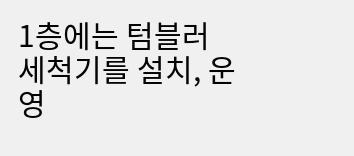1층에는 텀블러 세척기를 설치, 운영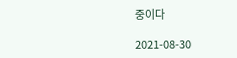중이다

2021-08-30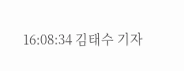16:08:34 김태수 기자